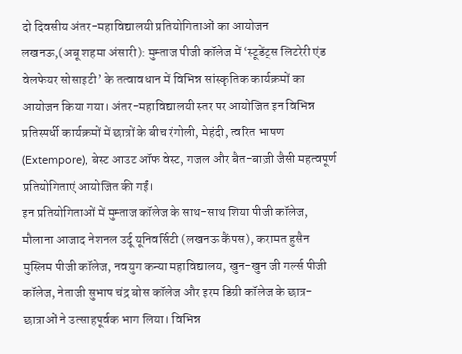दो दिवसीय अंतर-महाविद्यालयी प्रतियोगिताओं का आयोजन
लखनऊ,(अबू शहमा अंसारी): मुम्ताज पीजी कॉलेज में ‘स्टूडेंट्स लिटरेरी एंड वेलफेयर सोसाइटी’ के तत्वावधान में विभिन्न सांस्कृतिक कार्यक्रमों का आयोजन किया गया। अंतर-महाविद्यालयी स्तर पर आयोजित इन विभिन्न प्रतिस्पर्धी कार्यक्रमों में छात्रों के बीच रंगोली, मेहंदी, त्वरित भाषण (Extempore), बेस्ट आउट ऑफ वेस्ट, गजल और बैत-बाज़ी जैसी महत्वपूर्ण प्रतियोगिताएं आयोजित की गईं।
इन प्रतियोगिताओं में मुम्ताज कॉलेज के साथ-साथ शिया पीजी कॉलेज, मौलाना आजाद नेशनल उर्दू यूनिवर्सिटी (लखनऊ कैंपस), करामत हुसैन मुस्लिम पीजी कॉलेज, नवयुग कन्या महाविद्यालय, खुन-खुन जी गर्ल्स पीजी कॉलेज, नेताजी सुभाष चंद्र बोस कॉलेज और इरम डिग्री कॉलेज के छात्र-छात्राओं ने उत्साहपूर्वक भाग लिया। विभिन्न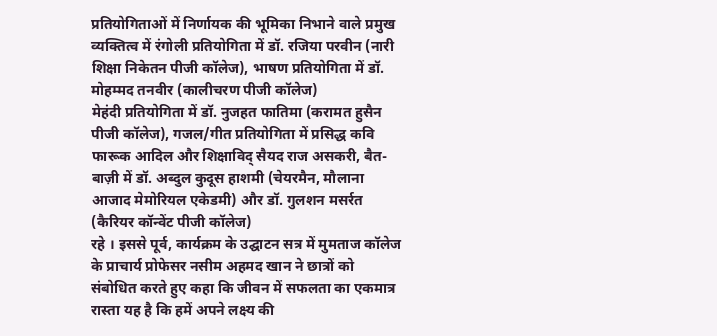प्रतियोगिताओं में निर्णायक की भूमिका निभाने वाले प्रमुख व्यक्तित्व में रंगोली प्रतियोगिता में डॉ. रजिया परवीन (नारी शिक्षा निकेतन पीजी कॉलेज), भाषण प्रतियोगिता में डॉ. मोहम्मद तनवीर (कालीचरण पीजी कॉलेज)
मेहंदी प्रतियोगिता में डॉ. नुजहत फातिमा (करामत हुसैन पीजी कॉलेज), गजल/गीत प्रतियोगिता में प्रसिद्ध कवि फारूक आदिल और शिक्षाविद् सैयद राज असकरी, बैत-बाज़ी में डॉ. अब्दुल कुदूस हाशमी (चेयरमैन, मौलाना आजाद मेमोरियल एकेडमी) और डॉ. गुलशन मसर्रत (कैरियर कॉन्वेंट पीजी कॉलेज)
रहे । इससे पूर्व, कार्यक्रम के उद्घाटन सत्र में मुमताज कॉलेज के प्राचार्य प्रोफेसर नसीम अहमद खान ने छात्रों को संबोधित करते हुए कहा कि जीवन में सफलता का एकमात्र रास्ता यह है कि हमें अपने लक्ष्य की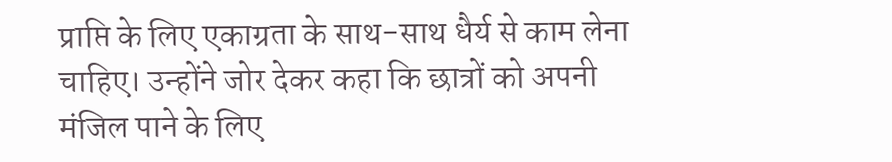प्राप्ति के लिए एकाग्रता के साथ-साथ धैर्य से काम लेना चाहिए। उन्होंने जोर देकर कहा कि छात्रों को अपनी मंजिल पाने के लिए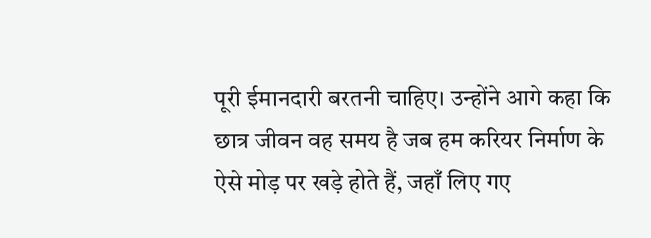पूरी ईमानदारी बरतनी चाहिए। उन्होंने आगे कहा कि छात्र जीवन वह समय है जब हम करियर निर्माण के ऐसे मोड़ पर खड़े होते हैं, जहाँ लिए गए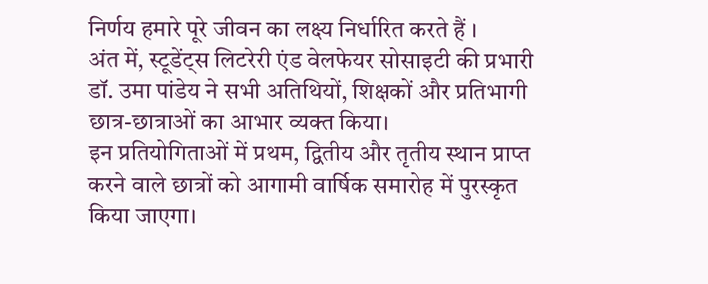निर्णय हमारे पूरे जीवन का लक्ष्य निर्धारित करते हैं ।
अंत में, स्टूडेंट्स लिटरेरी एंड वेलफेयर सोसाइटी की प्रभारी डॉ. उमा पांडेय ने सभी अतिथियों, शिक्षकों और प्रतिभागी छात्र-छात्राओं का आभार व्यक्त किया।
इन प्रतियोगिताओं में प्रथम, द्वितीय और तृतीय स्थान प्राप्त करने वाले छात्रों को आगामी वार्षिक समारोह में पुरस्कृत किया जाएगा।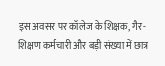इस अवसर पर कॉलेज के शिक्षक, गैर-शिक्षण कर्मचारी और बड़ी संख्या में छात्र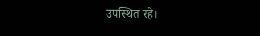उपस्थित रहे।